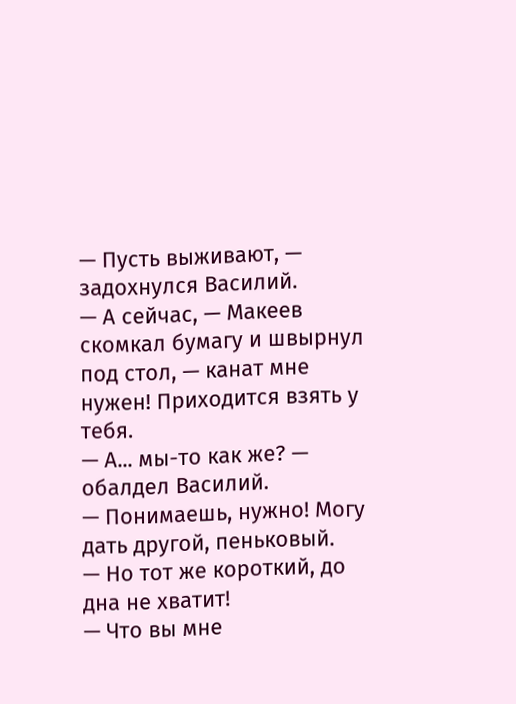— Пусть выживают, — задохнулся Василий.
— А сейчас, — Макеев скомкал бумагу и швырнул под стол, — канат мне нужен! Приходится взять у тебя.
— А... мы-то как же? — обалдел Василий.
— Понимаешь, нужно! Могу дать другой, пеньковый.
— Но тот же короткий, до дна не хватит!
— Что вы мне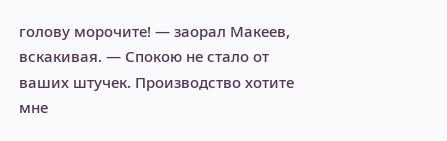голову морочите! — заорал Макеев, вскакивая. — Спокою не стало от ваших штучек. Производство хотите мне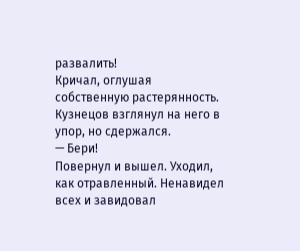развалить!
Кричал, оглушая собственную растерянность.
Кузнецов взглянул на него в упор, но сдержался.
— Бери!
Повернул и вышел. Уходил, как отравленный. Ненавидел всех и завидовал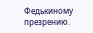Федькиному презрению.